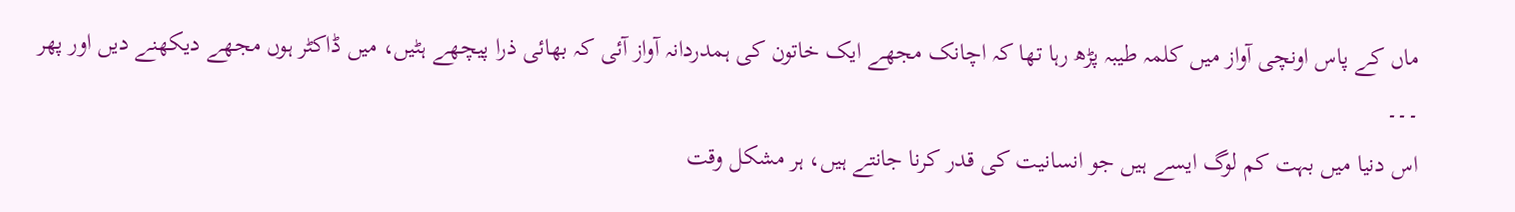ماں کے پاس اونچی آواز میں کلمہ طیبہ پڑھ رہا تھا کہ اچانک مجھے ایک خاتون کی ہمدردانہ آواز آئی کہ بھائی ذرا پیچھے ہٹیں، میں ڈاکٹر ہوں مجھے دیکھنے دیں اور پھر ۔۔۔
اس دنیا میں بہت کم لوگ ایسے ہیں جو انسانیت کی قدر کرنا جانتے ہیں، ہر مشکل وقت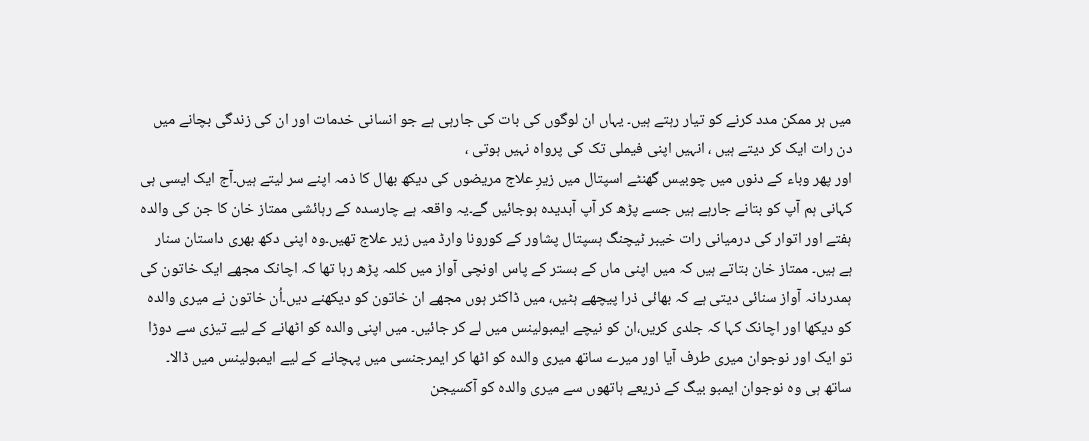میں ہر ممکن مدد کرنے کو تیار رہتے ہیں۔ یہاں ان لوگوں کی بات کی جارہی ہے جو انسانی خدمات اور ان کی زندگی بچانے میں دن رات ایک کر دیتے ہیں ، انہیں اپنی فیملی تک کی پرواہ نہیں ہوتی ،
اور پھر وباء کے دنوں میں چوبیس گھنٹے اسپتال میں زیرِ علاج مریضوں کی دیکھ بھال کا ذمہ اپنے سر لیتے ہیں۔آج ایک ایسی ہی کہانی ہم آپ کو بتانے جارہے ہیں جسے پڑھ کر آپ آبدیدہ ہوجائیں گے۔یہ واقعہ ہے چارسدہ کے رہائشی ممتاز خان کا جن کی والدہ ہفتے اور اتوار کی درمیانی رات خیبر ٹیچنگ ہسپتال پشاور کے کورونا وارڈ میں زیر علاج تھیں۔وہ اپنی دکھ بھری داستان سنار ہے ہیں۔ ممتاز خان بتاتے ہیں کہ میں اپنی ماں کے بستر کے پاس اونچی آواز میں کلمہ پڑھ رہا تھا کہ اچانک مجھے ایک خاتون کی ہمدردانہ آواز سنائی دیتی ہے کہ بھائی ذرا پیچھے ہٹیں، میں ڈاکٹر ہوں مجھے ان خاتون کو دیکھنے دیں۔اُن خاتون نے میری والدہ کو دیکھا اور اچانک کہا کہ جلدی کریں،ان کو نیچے ایمبولینس میں لے کر جائیں۔ میں اپنی والدہ کو اٹھانے کے لیے تیزی سے دوڑا تو ایک اور نوجوان میری طرف آیا اور میرے ساتھ میری والدہ کو اٹھا کر ایمرجنسی میں پہچانے کے لیے ایمبولینس میں ڈالا۔ ساتھ ہی وہ نوجوان ایمبو بیگ کے ذریعے ہاتھوں سے میری والدہ کو آکسیجن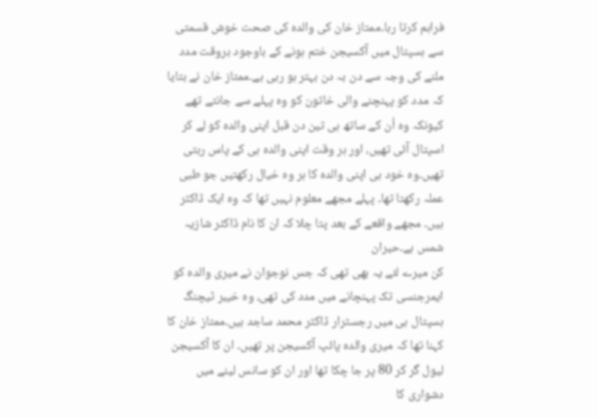فراہم کرتا رہا۔ممتاز خان کی والدہ کی صحت خوش قسمتی سے ہسپتال میں آکسیجن ختم ہونے کے باوجود بروقت مدد ملنے کی وجہ سے دن بہ دن بہتر ہو رہی ہے۔ممتاز خان نے بتایا کہ مدد کو پہنچنے والی خاتون کو وہ پہلے سے جانتے تھے کیونکہ وہ اُن کے ساتھ ہی تین دن قبل اپنی والدہ کو لے کر اسپتال آئی تھیں، اور ہر وقت اپنی والدہ ہی کے پاس رہتی تھیں۔وہ خود ہی اپنی والدہ کا ہر وہ خیال رکھتیں جو طبی عملہ رکھتا تھا۔ پہلے مجھے معلوم نہیں تھا کہ وہ ایک ڈاکٹر ہیں۔ مجھے واقعے کے بعد پتا چلا کہ ان کا نام ڈاکٹر شازیہ شمس ہے۔حیران
کن میرے لئے یہ بھی تھی کہ جس نوجوان نے میری والدہ کو ایمرجنسی تک پہنچانے میں مدد کی تھی، وہ خیبر ٹیچنگ ہسپتال ہی میں رجسٹرار ڈاکٹر محمد ساجد ہیں۔ممتاز خان کا کہنا تھا کہ میری والدہ پائپ آکسیجن پر تھیں۔ ان کا آکسیجن لیول گر کر 80 پر جا چکا تھا اور ان کو سانس لینے میں دشواری کا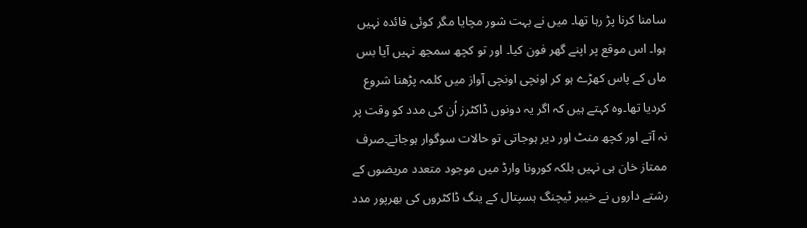سامنا کرنا پڑ رہا تھا۔ میں نے بہت شور مچایا مگر کوئی فائدہ نہیں ہوا۔ اس موقع پر اپنے گھر فون کیا۔ اور تو کچھ سمجھ نہیں آیا بس ماں کے پاس کھڑے ہو کر اونچی اونچی آواز میں کلمہ پڑھنا شروع کردیا تھا۔وہ کہتے ہیں کہ اگر یہ دونوں ڈاکٹرز اُن کی مدد کو وقت پر نہ آتے اور کچھ منٹ اور دیر ہوجاتی تو حالات سوگوار ہوجاتے۔صرف ممتاز خان ہی نہیں بلکہ کورونا وارڈ میں موجود متعدد مریضوں کے رشتے داروں نے خیبر ٹیچنگ ہسپتال کے ینگ ڈاکٹروں کی بھرپور مدد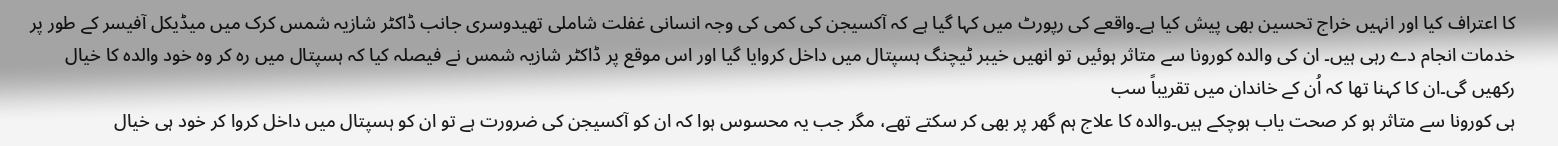کا اعتراف کیا اور انہیں خراج تحسین بھی پیش کیا ہے۔واقعے کی رپورٹ میں کہا گیا ہے کہ آکسیجن کی کمی کی وجہ انسانی غفلت شاملی تھیدوسری جانب ڈاکٹر شازیہ شمس کرک میں میڈیکل آفیسر کے طور پر خدمات انجام دے رہی ہیں۔ ان کی والدہ کورونا سے متاثر ہوئیں تو انھیں خیبر ٹیچنگ ہسپتال میں داخل کروایا گیا اور اس موقع پر ڈاکٹر شازیہ شمس نے فیصلہ کیا کہ ہسپتال میں رہ کر وہ خود والدہ کا خیال رکھیں گی۔ان کا کہنا تھا کہ اُن کے خاندان میں تقریباً سب
ہی کورونا سے متاثر ہو کر صحت یاب ہوچکے ہیں۔والدہ کا علاج ہم گھر پر بھی کر سکتے تھے، مگر جب یہ محسوس ہوا کہ ان کو آکسیجن کی ضرورت ہے تو ان کو ہسپتال میں داخل کروا کر خود ہی خیال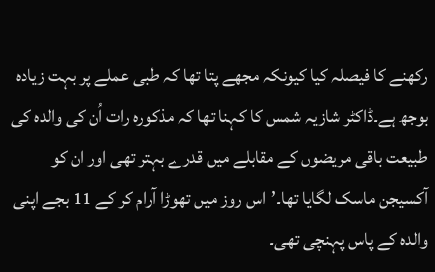رکھنے کا فیصلہ کیا کیونکہ مجھے پتا تھا کہ طبی عملے پر بہت زیادہ بوجھ ہے۔ڈاکٹر شازیہ شمس کا کہنا تھا کہ مذکورہ رات اُن کی والدہ کی طبیعت باقی مریضوں کے مقابلے میں قدرے بہتر تھی اور ان کو آکسیجن ماسک لگایا تھا۔’اس روز میں تھوڑا آرام کر کے 11 بجے اپنی والدہ کے پاس پہنچی تھی۔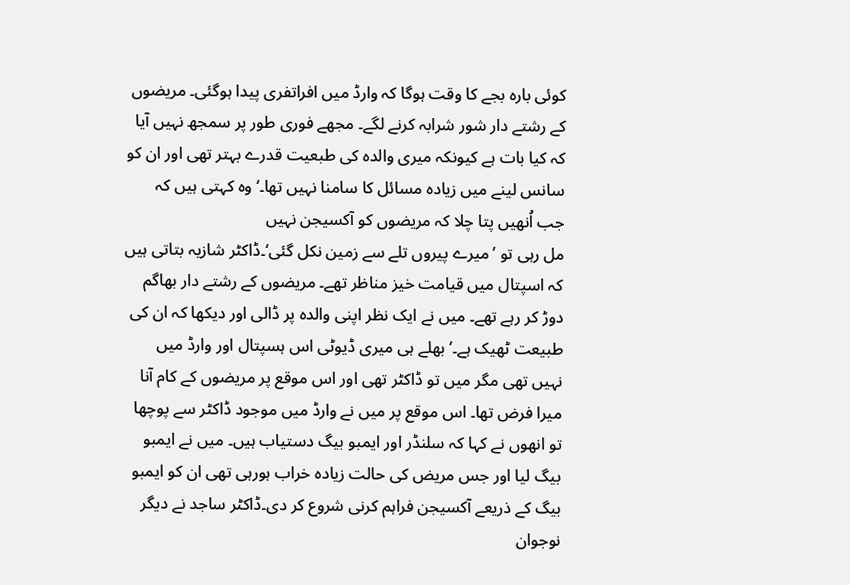کوئی بارہ بجے کا وقت ہوگا کہ وارڈ میں افراتفری پیدا ہوگئی۔ مریضوں کے رشتے دار شور شرابہ کرنے لگے۔ مجھے فوری طور پر سمجھ نہیں آیا کہ کیا بات ہے کیونکہ میری والدہ کی طبعیت قدرے بہتر تھی اور ان کو سانس لینے میں زیادہ مسائل کا سامنا نہیں تھا۔‘وہ کہتی ہیں کہ جب اُنھیں پتا چلا کہ مریضوں کو آکسیجن نہیں
مل رہی تو ’میرے پیروں تلے سے زمین نکل گئی‘۔ڈاکٹر شازیہ بتاتی ہیں کہ اسپتال میں قیامت خیز مناظر تھے۔ مریضوں کے رشتے دار بھاگم دوڑ کر رہے تھے۔ میں نے ایک نظر اپنی والدہ پر ڈالی اور دیکھا کہ ان کی طبیعت ٹھیک ہے۔’بھلے ہی میری ڈیوٹی اس ہسپتال اور وارڈ میں نہیں تھی مگر میں تو ڈاکٹر تھی اور اس موقع پر مریضوں کے کام آنا میرا فرض تھا۔ اس موقع پر میں نے وارڈ میں موجود ڈاکٹر سے پوچھا تو انھوں نے کہا کہ سلنڈر اور ایمبو بیگ دستیاب ہیں۔ میں نے ایمبو بیگ لیا اور جس مریض کی حالت زیادہ خراب ہورہی تھی ان کو ایمبو بیگ کے ذریعے آکسیجن فراہم کرنی شروع کر دی۔ڈاکٹر ساجد نے دیگر نوجوان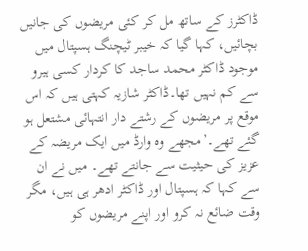ڈاکٹرز کے ساتھ مل کر کئی مریضوں کی جانیں بچائیں، کہا گیا کہ خیبر ٹیچنگ ہسپتال میں موجود ڈاکٹر محمد ساجد کا کردار کسی ہیرو سے کم نہیں تھا۔ڈاکٹر شازیہ کہتی ہیں کہ اس موقع پر مریضوں کے رشتے دار انتہائی مشتعل ہو گئے تھے۔’مجھے وہ وارڈ میں ایک مریضہ کے عزیز کی حیثیت سے جانتے تھے۔ میں نے ان سے کہا کہ ہسپتال اور ڈاکٹر ادھر ہی ہیں، مگر وقت ضائع نہ کرو اور اپنے مریضوں کو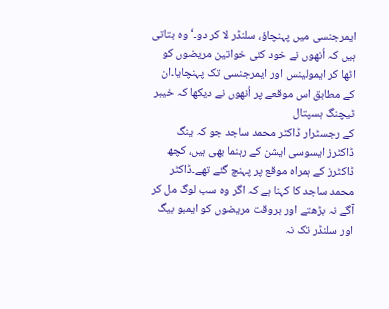ایمرجنسی میں پہنچاؤ، سلنڈر لا کر دو۔‘وہ بتاتی ہیں کہ اُنھوں نے خود کئی خواتین مریضوں کو اٹھا کر ایمولینس اور ایمرجنسی تک پہنچایا۔ان کے مطابق اس موقعے پر اُنھوں نے دیکھا کہ خیبر ٹیچنگ ہسپتال
کے رجسٹرار ڈاکٹر محمد ساجد جو کہ ینگ ڈاکٹرز ایسوسی ایشن کے رہنما بھی ہیں، کچھ ڈاکٹرز کے ہمراہ موقع پر پہنچ گئے تھے۔ڈاکٹر محمد ساجد کا کہنا ہے کہ اگر وہ سب لوگ مل کر آگے نہ بڑھتے اور بروقت مریضوں کو ایمبو بیگ اور سلنڈر تک نہ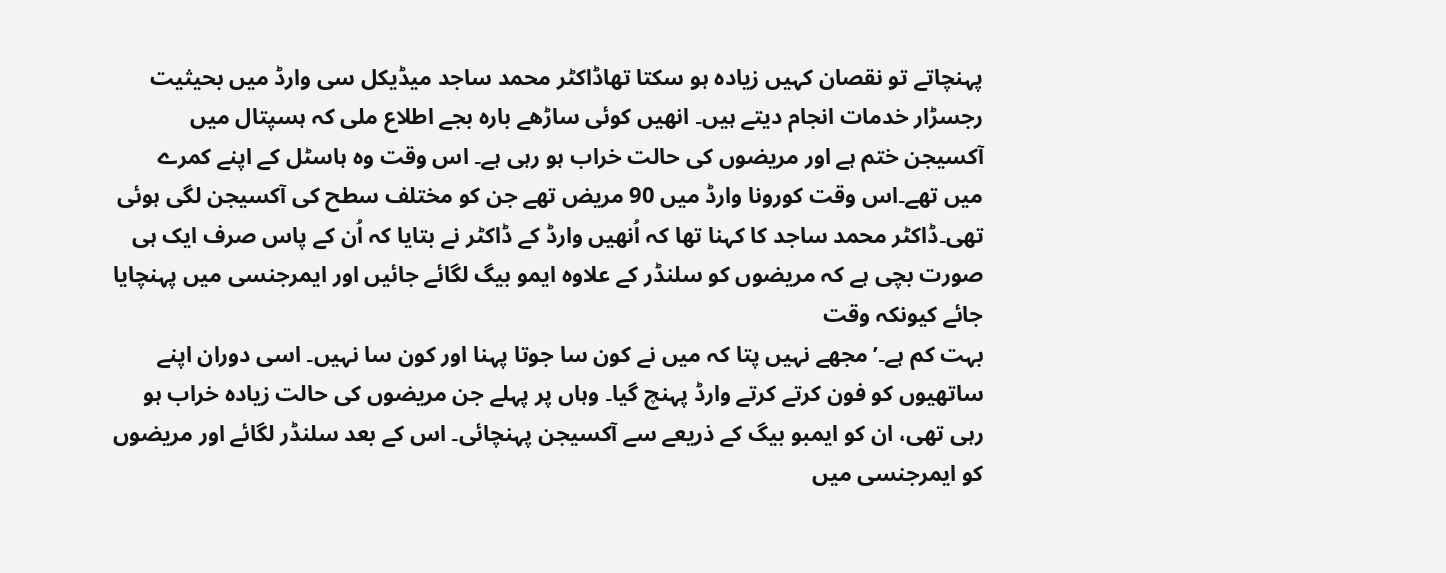پہنچاتے تو نقصان کہیں زیادہ ہو سکتا تھاڈاکٹر محمد ساجد میڈیکل سی وارڈ میں بحیثیت رجسڑار خدمات انجام دیتے ہیں۔ انھیں کوئی ساڑھے بارہ بجے اطلاع ملی کہ ہسپتال میں آکسیجن ختم ہے اور مریضوں کی حالت خراب ہو رہی ہے۔ اس وقت وہ ہاسٹل کے اپنے کمرے میں تھے۔اس وقت کورونا وارڈ میں 90 مریض تھے جن کو مختلف سطح کی آکسیجن لگی ہوئی تھی۔ڈاکٹر محمد ساجد کا کہنا تھا کہ اُنھیں وارڈ کے ڈاکٹر نے بتایا کہ اُن کے پاس صرف ایک ہی صورت بچی ہے کہ مریضوں کو سلنڈر کے علاوہ ایمو بیگ لگائے جائیں اور ایمرجنسی میں پہنچایا جائے کیونکہ وقت
بہت کم ہے۔’مجھے نہیں پتا کہ میں نے کون سا جوتا پہنا اور کون سا نہیں۔ اسی دوران اپنے ساتھیوں کو فون کرتے کرتے وارڈ پہنچ گیا۔ وہاں پر پہلے جن مریضوں کی حالت زیادہ خراب ہو رہی تھی، ان کو ایمبو بیگ کے ذریعے سے آکسیجن پہنچائی۔ اس کے بعد سلنڈر لگائے اور مریضوں کو ایمرجنسی میں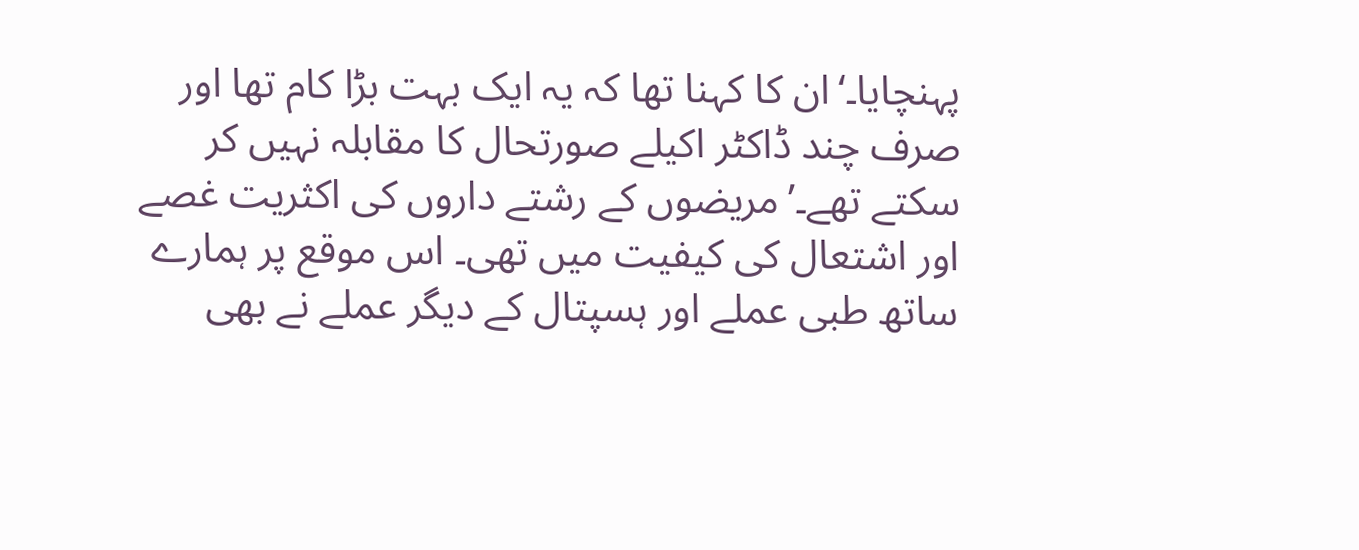پہنچایا۔‘ان کا کہنا تھا کہ یہ ایک بہت بڑا کام تھا اور صرف چند ڈاکٹر اکیلے صورتحال کا مقابلہ نہیں کر سکتے تھے۔’مریضوں کے رشتے داروں کی اکثریت غصے اور اشتعال کی کیفیت میں تھی۔ اس موقع پر ہمارے ساتھ طبی عملے اور ہسپتال کے دیگر عملے نے بھی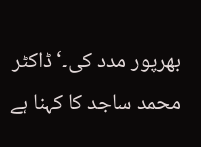بھرپور مدد کی۔‘ڈاکٹر محمد ساجد کا کہنا ہے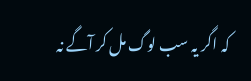کہ اگر یہ سب لوگ مل کر آگے نہ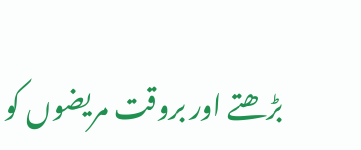بڑھتے اور بروقت مریضوں کو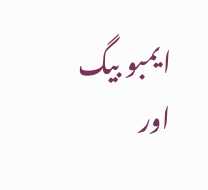ایمبو بیگ اور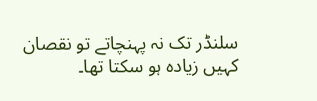سلنڈر تک نہ پہنچاتے تو نقصان کہیں زیادہ ہو سکتا تھا۔